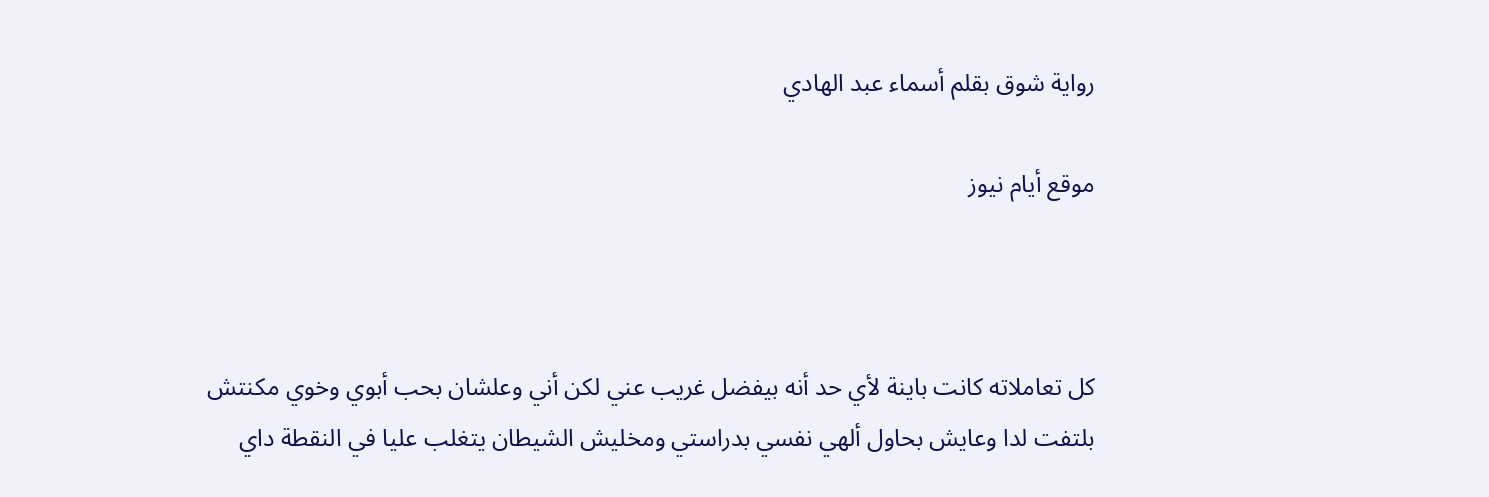رواية شوق بقلم أسماء عبد الهادي

موقع أيام نيوز



كل تعاملاته كانت باينة لأي حد أنه بيفضل غريب عني لكن أني وعلشان بحب أبوي وخوي مكنتش بلتفت لدا وعايش بحاول ألهي نفسي بدراستي ومخليش الشيطان يتغلب عليا في النقطة داي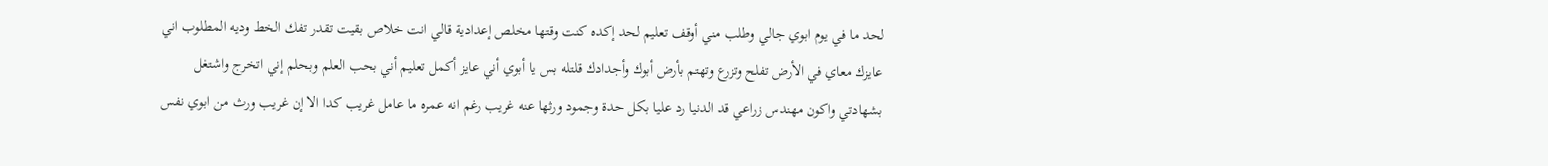لحد ما في يوم ابوي جالي وطلب مني أوقف تعليم لحد إكده كنت وقتها مخلص إعدادية قالي انت خلاص بقيت تقدر تفك الخط وديه المطلوب اني عايزك معاي في الأرض تفلح وتزرع وتهتم بأرض أبوك وأجدادك قلتله بس يا أبوي أني عايز أكمل تعليم أني بحب العلم وبحلم إني اتخرج واشتغل بشهادتي واكون مهندس زراعي قد الدنيا رد عليا بكل حدة وجمود ورثها عنه غريب رغم انه عمره ما عامل غريب كدا الا إن غريب ورث من ابوي نفس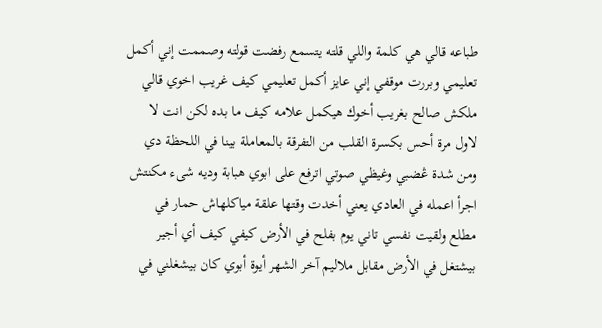طباعه قالي هي كلمة واللي قلته يتسمع رفضت قولته وصممت إني أكمل تعليمي وبررت موقفي إني عايز أكمل تعليمي كيف غريب اخوي قالي ملكش صالح بغريب أخوك هيكمل علامه كيف ما بده لكن انت لا لاول مرة أحس بكسرة القلب من التفرقة بالمعاملة بينا في اللحظة دي ومن شدة ڠضبي وغيظي صوتي اترفع على ابوي هبابة وديه شىء مكنتش اجرأ اعمله في العادي يعني أخدت وقتها علقة مياكلهاش حمار في مطلع ولقيت نفسي تاني يوم بفلح في الأرض كيفي كيف أي أجير بيشتغل في الأرض مقابل ملاليم آخر الشهر أيوة أبوي كان بيشغلني في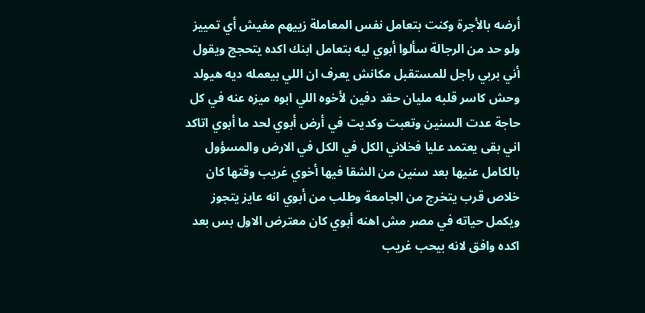أرضه بالأجرة وكنت بتعامل نفس المعاملة زييهم مفيش أي تمييز ولو حد من الرجالة سألوا أبوي ليه بتعامل ابنك اكده يتحجج ويقول أني بربي راجل للمستقبل مكانش يعرف ان اللي بيعمله ديه هيولد وحش كاسر قلبه مليان حقد دفين لأخوه اللي ابوه ميزه عنه في كل حاجة عدت السنين وتعبت وكديت في أرض أبوي لحد ما أبوي اتاكد اني بقى يعتمد عليا فخلاني الكل في الكل في الارض والمسؤول بالكامل عنيها بعد سنين من الشقا فيها أخوي غريب وقتها كان خلاص قرب يتخرج من الجامعة وطلب من أبوي انه عايز يتجوز ويكمل حياته في مصر مش اهنه أبوي كان معترض الاول بس بعد اكده وافق لانه بيحب غريب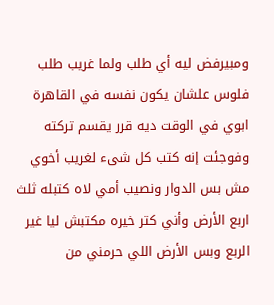ومبيرفض ليه أي طلب ولما غريب طلب فلوس علشان يكون نفسه في القاهرة ابوي في الوقت ديه قرر يقسم تركته وفوجئت إنه كتب كل شىء لغريب أخوي مش بس الدوار ونصيب أمي لاه كتبله ثلث اربع الأرض وأني كتر خيره مكتبش ليا غير الربع وبس الأرض اللي حرمني من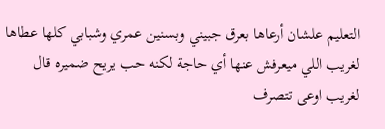التعليم علشان أرعاها بعرق جبيني وبسنين عمري وشبابي كلها عطاها لغريب اللي ميعرفش عنها أي حاجة لكنه حب يريح ضميره قال لغريب اوعى تتصرف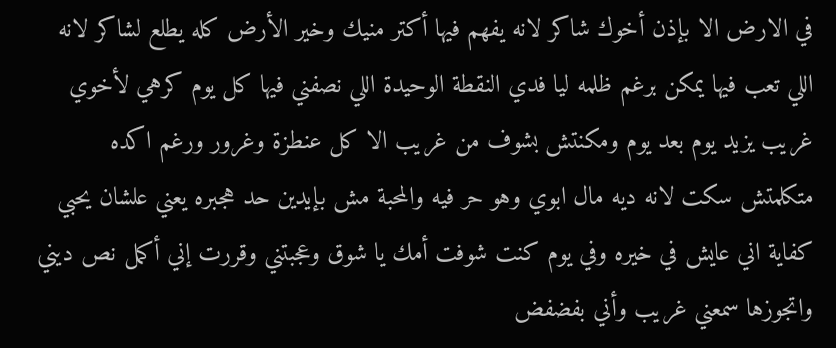في الارض الا بإذن أخوك شاكر لانه يفهم فيها أكتر منيك وخير الأرض كله يطلع لشاكر لانه اللي تعب فيها يمكن برغم ظلمه ليا فدي النقطة الوحيدة اللي نصفني فيها كل يوم كرهي لأخوي غريب يزيد يوم بعد يوم ومكنتش بشوف من غريب الا كل عنطزة وغرور ورغم اكده متكلمتش سكت لانه ديه مال ابوي وهو حر فيه والمحبة مش بإيدين حد هجبره يعني علشان يحبي كفاية اني عايش في خيره وفي يوم كنت شوفت أمك يا شوق وعجبتني وقررت إني أكمل نص ديني واتجوزها سمعني غريب وأني بفضفض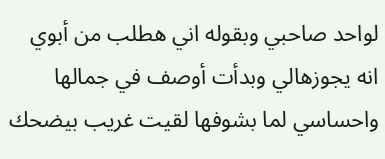لواحد صاحبي وبقوله اني هطلب من أبوي انه يجوزهالي وبدأت أوصف في جمالها واحساسي لما بشوفها لقيت غريب بيضحك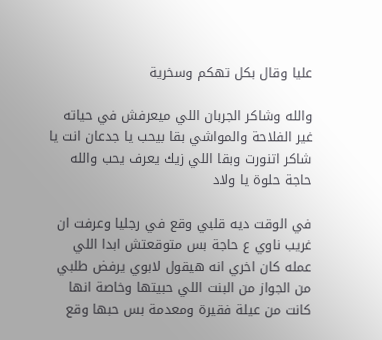عليا وقال بكل تهكم وسخرية

والله وشاكر الجربان اللي ميعرفش في حياته غير الفلاحة والمواشي بقا بيحب يا جدعان انت يا شاكر اتنورت وبقا اللي زيك يعرف يحب والله حاجة حلوة يا ولاد

في الوقت ديه قلبي وقع في رجليا وعرفت ان غريب ناوي ع حاجة بس متوقعتش ابدا اللي عمله كان اخري انه هيقول لابوي يرفض طلبي من الجواز من البنت اللي حبيتها وخاصة انها كانت من عيلة فقيرة ومعدمة بس حبها وقع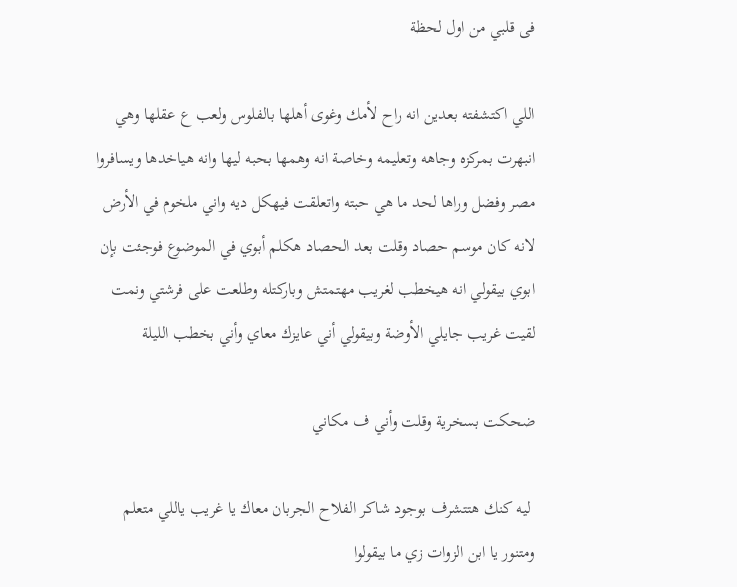فى قلبي من اول لحظة

اللي اكتشفته بعدين انه راح لأمك وغوى أهلها بالفلوس ولعب ع عقلها وهي انبهرت بمركزه وجاهه وتعليمه وخاصة انه وهمها بحبه ليها وانه هياخدها ويسافروا مصر وفضل وراها لحد ما هي حبته واتعلقت فيهكل ديه واني ملخوم في الأرض لانه كان موسم حصاد وقلت بعد الحصاد هكلم أبوي في الموضوع فوجئت بإن ابوي بيقولي انه هيخطب لغريب مهتمتش وباركتله وطلعت على فرشتي ونمت لقيت غريب جايلي الأوضة وبيقولي أني عايزك معاي وأني بخطب الليلة

ضحكت بسخرية وقلت وأني ف مكاني

 ليه كنك هتتشرف بوجود شاكر الفلاح الجربان معاك يا غريب ياللي متعلم ومتنور يا ابن الزوات زي ما بيقولوا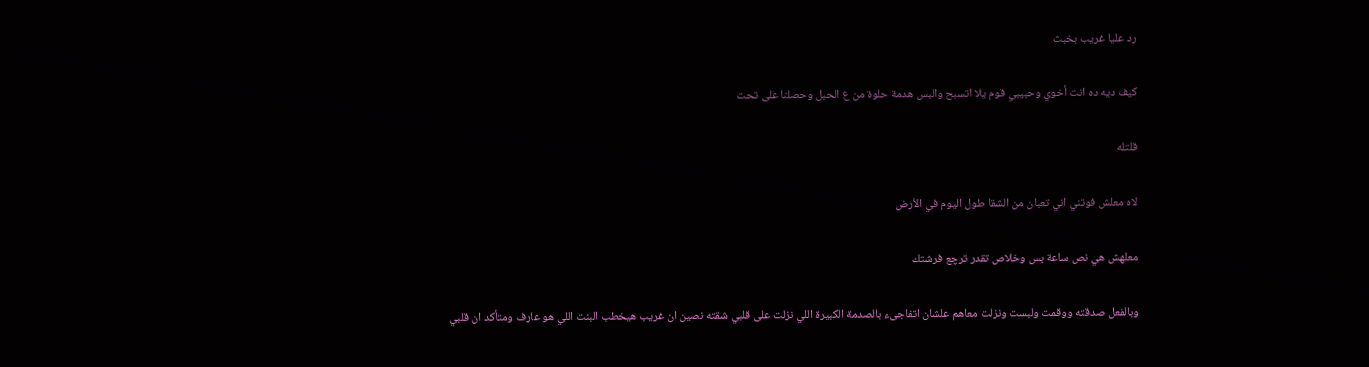رد عليا غريب بخبث

كيف ديه ده انت أخوي وحبيبي قوم يلا اتسبح والبس هدمة حلوة من ع الحبل وحصلنا على تحت

قلتله

لاه معلش فوتني اني تعبان من الشقا طول اليوم في الأرض

معلهش هي نص ساعة بس وخلاص تقدر ترچع فرشتك

وبالفعل صدقته ووقمت ولبست ونزلت معاهم علشان اتفاجىء بالصدمة الكبيرة اللي نزلت على قلبي شقته نصين ان غريب هيخطب البنت اللي هو عارف ومتأكد ان قلبي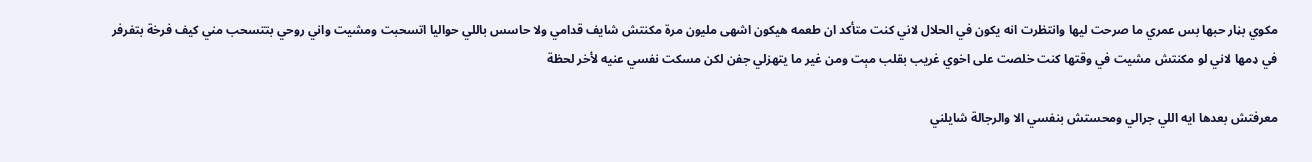مكوي بڼار حبها بس عمري ما صرحت ليها وانتظرت انه يكون في الحلال لاني كنت متأكد ان طعمه هيكون اشهى مليون مرة مكنتش شايف قدامي ولا حاسس باللي حواليا اتسحبت ومشيت واني روحي بتتسحب مني كيف فرخة بتفرفر في ډمها لاني لو مكنتش مشيت في وقتها كنت خلصت على اخوي غريب بقلب مېت ومن غير ما يتهزلي جفن لكن مسكت نفسي عنيه لأخر لحظة

معرفتش بعدها ايه اللي جرالي ومحستش بنفسي الا والرجالة شايلني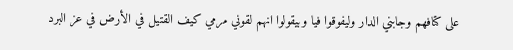على كتافهم وجابني الدار وليفوقوا فيا وبيقولوا انهم لقوني مرمي كيف القتيل في الأرض في عز البرد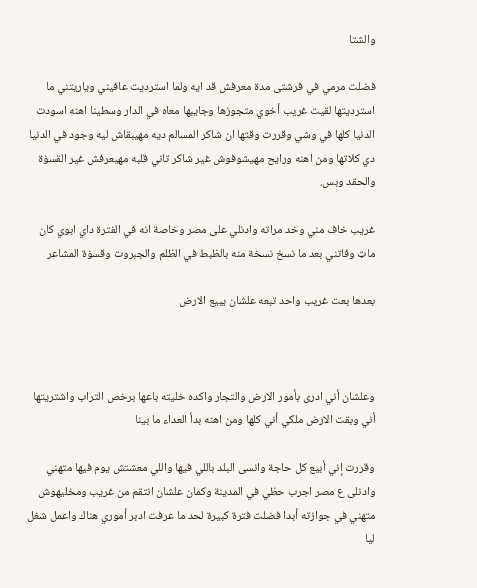والشتا

فضلت مرمي في فرشتى مدة معرفش قد ايه ولما استرديت عافيني وياريتني ما استرديتها لقيت غريب أخوي متجوزها وجايبها معاه في الدار وسطينا اهنه اسودت الدنيا كلها في وشي وقررت وقتها ان شاكر المسالم ديه مهيبقاش ليه وجود في الدنيا دي كلاتها ومن اهنه ورايح مهيشوفوش غير شاكر تاني قلبه مهيعرفش غير القسۏة والحقد وبس.

غريب خاف مني وخد مراته وادنلي على مصر وخاصة انه في الفترة داي ابوي كان ماټ وفاتني بعد ما نسخ نسخة منه بالظبط في الظلم والجبروت وقسۏة المشاعر

بعدها بعت غريب واحد تبعه علشان يبيع الارض



وعلشان أني ادرى بأمور الارض والتجار واكده خليته باعها برخص التراب واشتريتها أني وبقت الارض ملكي أني كلها ومن اهنه بدأ العداء ما بينا

وقررت إني أبيع كل حاجة وانسى البلد باللي فيها واللي معشتش يوم فيها متهني وادنلى ع مصر اجرب حظي في المدينة وكمان علشان انتقم من غريب ومخليهوش متهني في جوازته أبدا فضلت فترة كبيرة لحد ما عرفت ادبر أموري هناك واعمل شغل ليا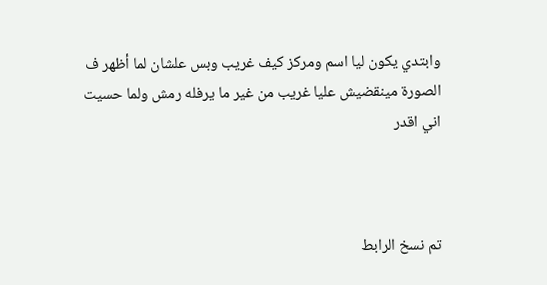وابتدي يكون ليا اسم ومركز كيف غريب وبس علشان لما أظهر ف الصورة مينقضيش عليا غريب من غير ما يرفله رمش ولما حسيت اني اقدر



تم نسخ الرابط